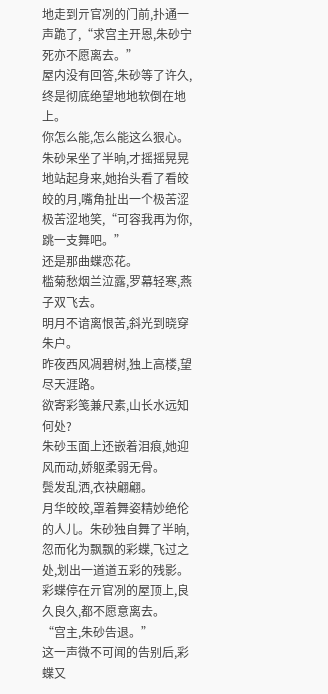地走到亓官冽的门前,扑通一声跪了,“求宫主开恩,朱砂宁死亦不愿离去。”
屋内没有回答,朱砂等了许久,终是彻底绝望地地软倒在地上。
你怎么能,怎么能这么狠心。
朱砂呆坐了半晌,才摇摇晃晃地站起身来,她抬头看了看皎皎的月,嘴角扯出一个极苦涩极苦涩地笑,“可容我再为你,跳一支舞吧。”
还是那曲蝶恋花。
槛菊愁烟兰泣露,罗幕轻寒,燕子双飞去。
明月不谙离恨苦,斜光到晓穿朱户。
昨夜西风凋碧树,独上高楼,望尽天涯路。
欲寄彩笺兼尺素,山长水远知何处?
朱砂玉面上还嵌着泪痕,她迎风而动,娇躯柔弱无骨。
鬓发乱洒,衣袂翩翩。
月华皎皎,罩着舞姿精妙绝伦的人儿。朱砂独自舞了半晌,忽而化为飘飘的彩蝶,飞过之处,划出一道道五彩的残影。
彩蝶停在亓官冽的屋顶上,良久良久,都不愿意离去。
“宫主,朱砂告退。”
这一声微不可闻的告别后,彩蝶又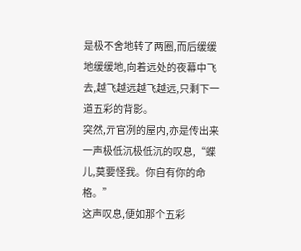是极不舍地转了两圈,而后缓缓地缓缓地,向着远处的夜幕中飞去,越飞越远越飞越远,只剩下一道五彩的背影。
突然,亓官冽的屋内,亦是传出来一声极低沉极低沉的叹息,“蝶儿,莫要怪我。你自有你的命格。”
这声叹息,便如那个五彩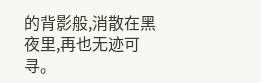的背影般,消散在黑夜里,再也无迹可寻。